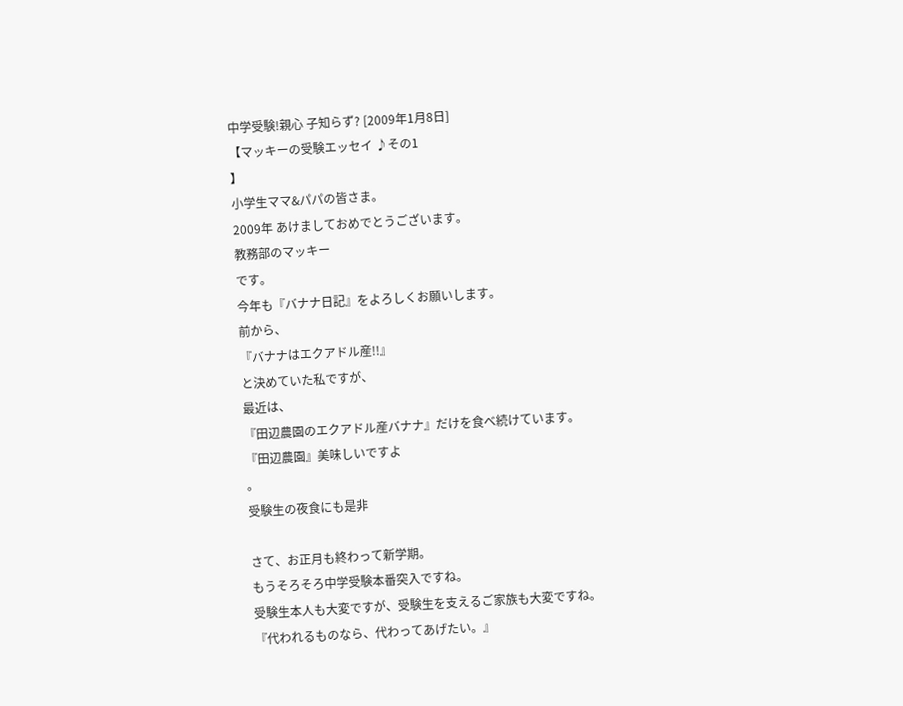中学受験!親心 子知らず? [2009年1月8日]
【マッキーの受験エッセイ ♪その1
】
小学生ママ&パパの皆さま。
2009年 あけましておめでとうございます。
教務部のマッキー
です。
今年も『バナナ日記』をよろしくお願いします。
前から、
『バナナはエクアドル産!!』
と決めていた私ですが、
最近は、
『田辺農園のエクアドル産バナナ』だけを食べ続けています。
『田辺農園』美味しいですよ
。
受験生の夜食にも是非

さて、お正月も終わって新学期。
もうそろそろ中学受験本番突入ですね。
受験生本人も大変ですが、受験生を支えるご家族も大変ですね。
『代われるものなら、代わってあげたい。』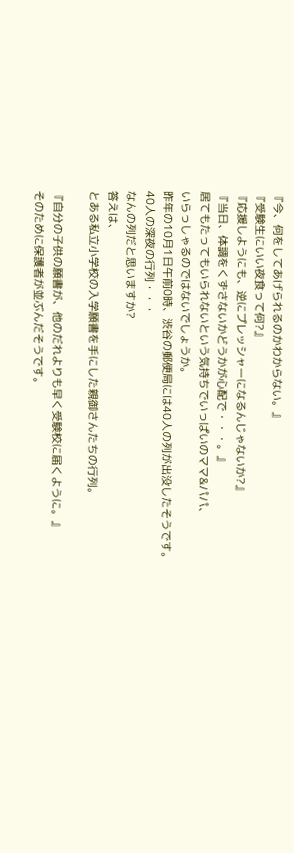『今、何をしてあげられるのかわからない。』
『受験生にいい夜食って何?』
『応援しようにも、逆にプレッシャーになるんじゃないか?』
『当日、体調をくずさないかどうかが心配で・・・。』
居てもたってもいられないという気持ちでいっぱいのママ&パパ、
いらっしゃるのではないでしょうか。
昨年の10月1日午前0時、渋谷の郵便局には40人の列が出没したそうです。
40人の深夜の行列・・・
なんの列だと思いますか?
答えは、
とある私立小学校の入学願書を手にした親御さんたちの行列。

『自分の子供の願書が、他のだれよりも早く受験校に届くように。』
そのために保護者が並ぶんだそうです。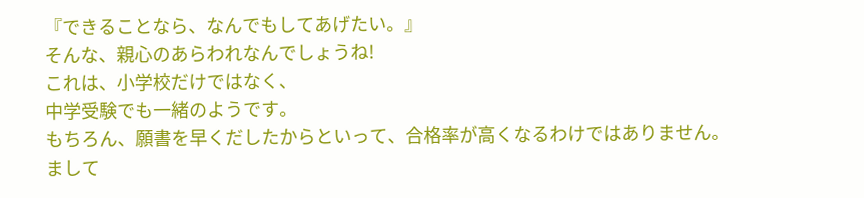『できることなら、なんでもしてあげたい。』
そんな、親心のあらわれなんでしょうね!
これは、小学校だけではなく、
中学受験でも一緒のようです。
もちろん、願書を早くだしたからといって、合格率が高くなるわけではありません。
まして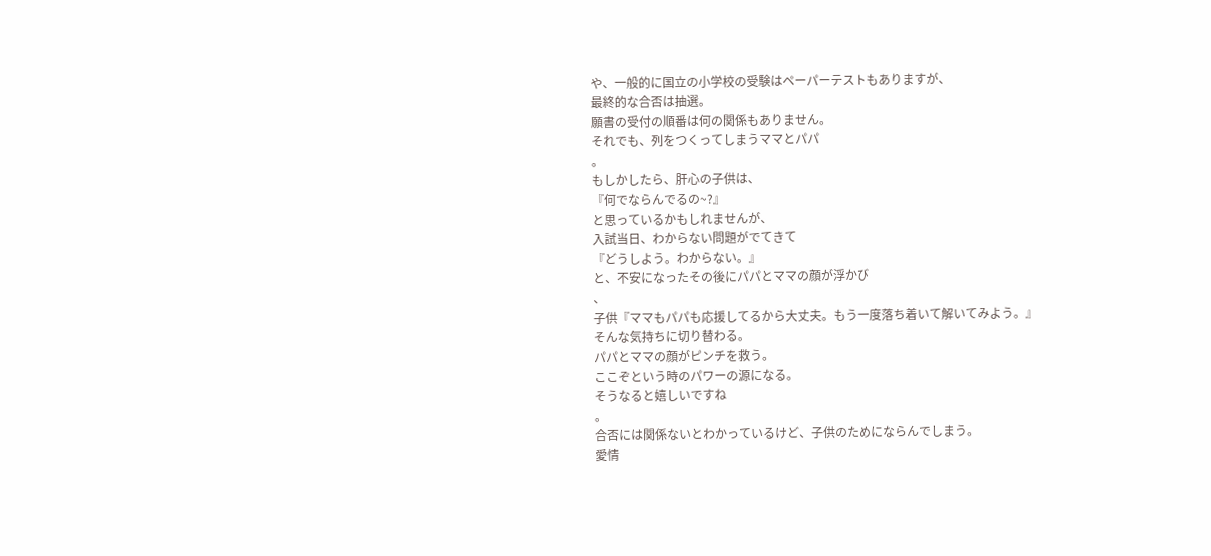や、一般的に国立の小学校の受験はペーパーテストもありますが、
最終的な合否は抽選。
願書の受付の順番は何の関係もありません。
それでも、列をつくってしまうママとパパ
。
もしかしたら、肝心の子供は、
『何でならんでるの~?』
と思っているかもしれませんが、
入試当日、わからない問題がでてきて
『どうしよう。わからない。』
と、不安になったその後にパパとママの顔が浮かび
、
子供『ママもパパも応援してるから大丈夫。もう一度落ち着いて解いてみよう。』
そんな気持ちに切り替わる。
パパとママの顔がピンチを救う。
ここぞという時のパワーの源になる。
そうなると嬉しいですね
。
合否には関係ないとわかっているけど、子供のためにならんでしまう。
愛情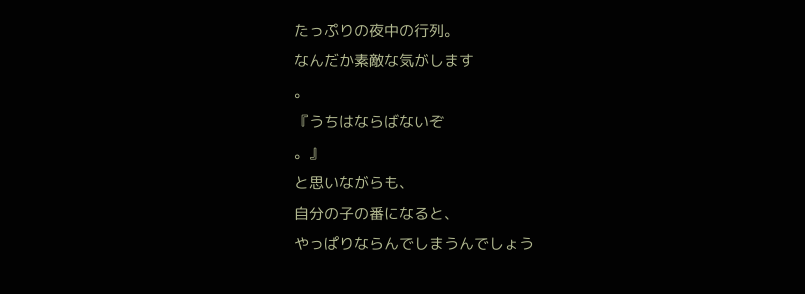たっぷりの夜中の行列。
なんだか素敵な気がします
。
『うちはならばないぞ
。』
と思いながらも、
自分の子の番になると、
やっぱりならんでしまうんでしょう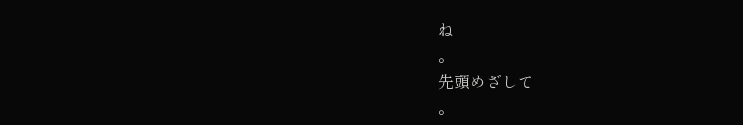ね
。
先頭めざして
。